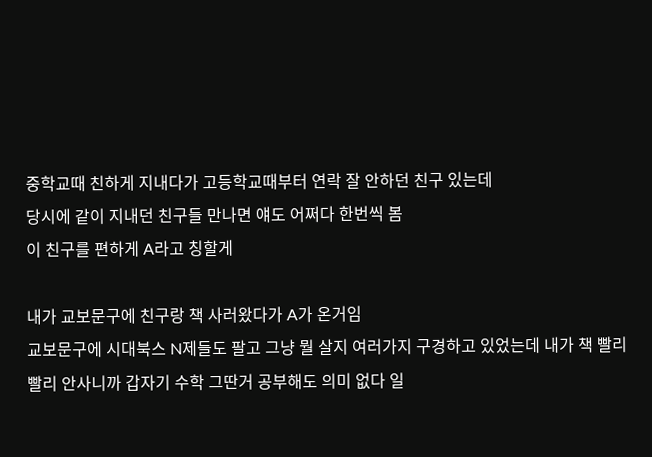중학교때 친하게 지내다가 고등학교때부터 연락 잘 안하던 친구 있는데
당시에 같이 지내던 친구들 만나면 얘도 어쩌다 한번씩 봄
이 친구를 편하게 A라고 칭할게

내가 교보문구에 친구랑 책 사러왔다가 A가 온거임
교보문구에 시대북스 N제들도 팔고 그냥 뭘 살지 여러가지 구경하고 있었는데 내가 책 빨리 빨리 안사니까 갑자기 수학 그딴거 공부해도 의미 없다 일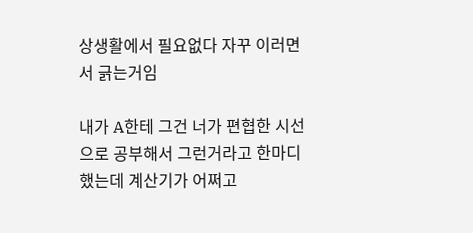상생활에서 필요없다 자꾸 이러면서 긁는거임

내가 A한테 그건 너가 편협한 시선으로 공부해서 그런거라고 한마디 했는데 계산기가 어쩌고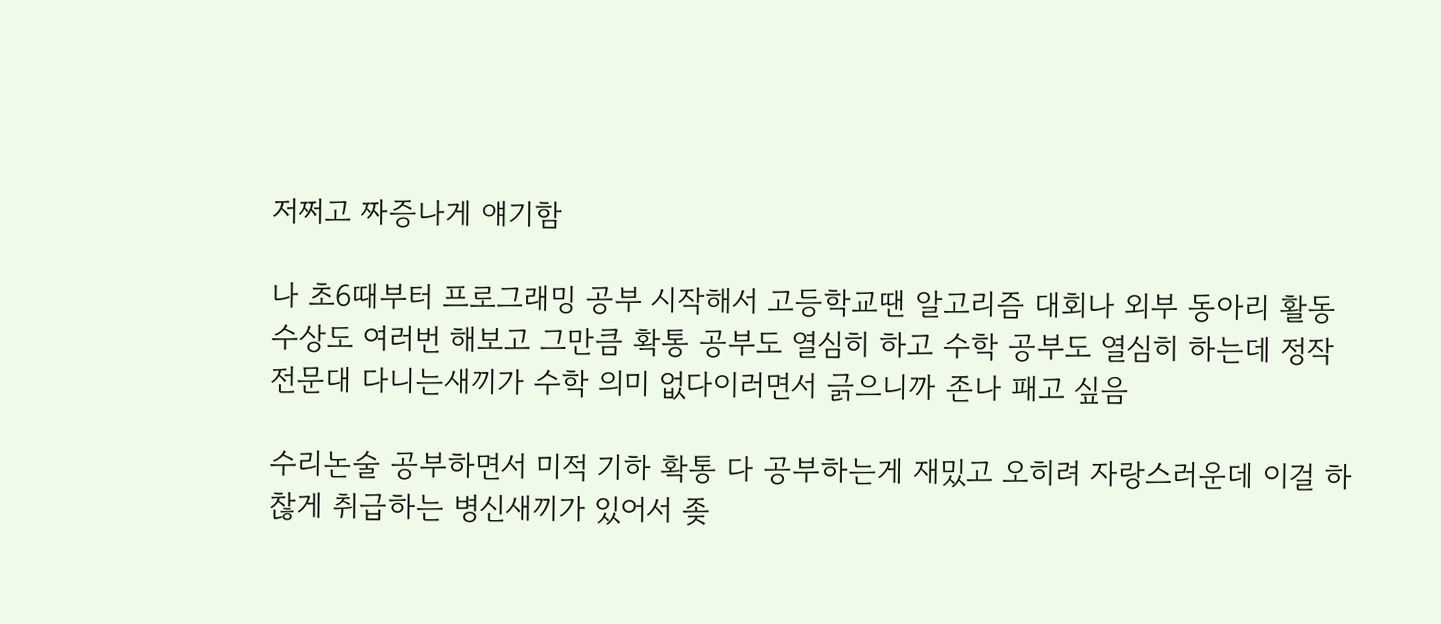저쩌고 짜증나게 얘기함

나 초6때부터 프로그래밍 공부 시작해서 고등학교땐 알고리즘 대회나 외부 동아리 활동 수상도 여러번 해보고 그만큼 확통 공부도 열심히 하고 수학 공부도 열심히 하는데 정작 전문대 다니는새끼가 수학 의미 없다이러면서 긁으니까 존나 패고 싶음

수리논술 공부하면서 미적 기하 확통 다 공부하는게 재밌고 오히려 자랑스러운데 이걸 하찮게 취급하는 병신새끼가 있어서 좆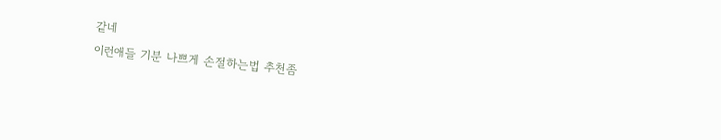같네
이런애들 기분 나쁘게 손절하는법 추천좀